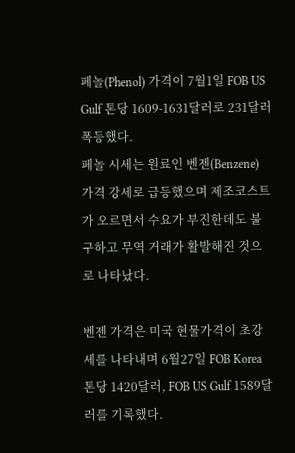페놀(Phenol) 가격이 7월1일 FOB US Gulf 톤당 1609-1631달러로 231달러 폭등했다.
페놀 시세는 원료인 벤젠(Benzene) 가격 강세로 급등했으며 제조코스트가 오르면서 수요가 부진한데도 불구하고 무역 거래가 활발해진 것으로 나타났다.

벤젠 가격은 미국 현물가격이 초강세를 나타내며 6월27일 FOB Korea 톤당 1420달러, FOB US Gulf 1589달러를 기록했다.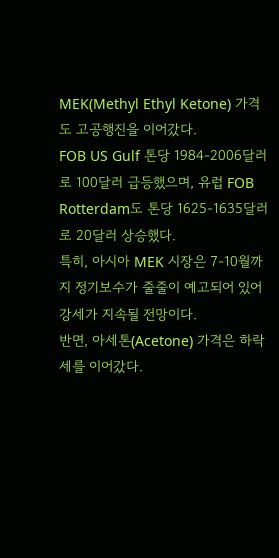MEK(Methyl Ethyl Ketone) 가격도 고공행진을 이어갔다.
FOB US Gulf 톤당 1984-2006달러로 100달러 급등했으며, 유럽 FOB Rotterdam도 톤당 1625-1635달러로 20달러 상승했다.
특히, 아시아 MEK 시장은 7-10월까지 정기보수가 줄줄이 예고되어 있어 강세가 지속될 전망이다.
반면, 아세톤(Acetone) 가격은 하락세를 이어갔다.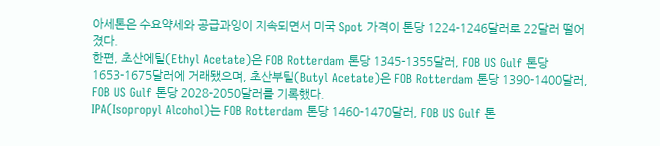아세톤은 수요약세와 공급과잉이 지속되면서 미국 Spot 가격이 톤당 1224-1246달러로 22달러 떨어졌다.
한편, 초산에틸(Ethyl Acetate)은 FOB Rotterdam 톤당 1345-1355달러, FOB US Gulf 톤당 1653-1675달러에 거래됐으며, 초산부틸(Butyl Acetate)은 FOB Rotterdam 톤당 1390-1400달러, FOB US Gulf 톤당 2028-2050달러를 기록했다.
IPA(Isopropyl Alcohol)는 FOB Rotterdam 톤당 1460-1470달러, FOB US Gulf 톤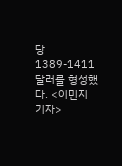당 1389-1411달러를 형성했다. <이민지 기자>